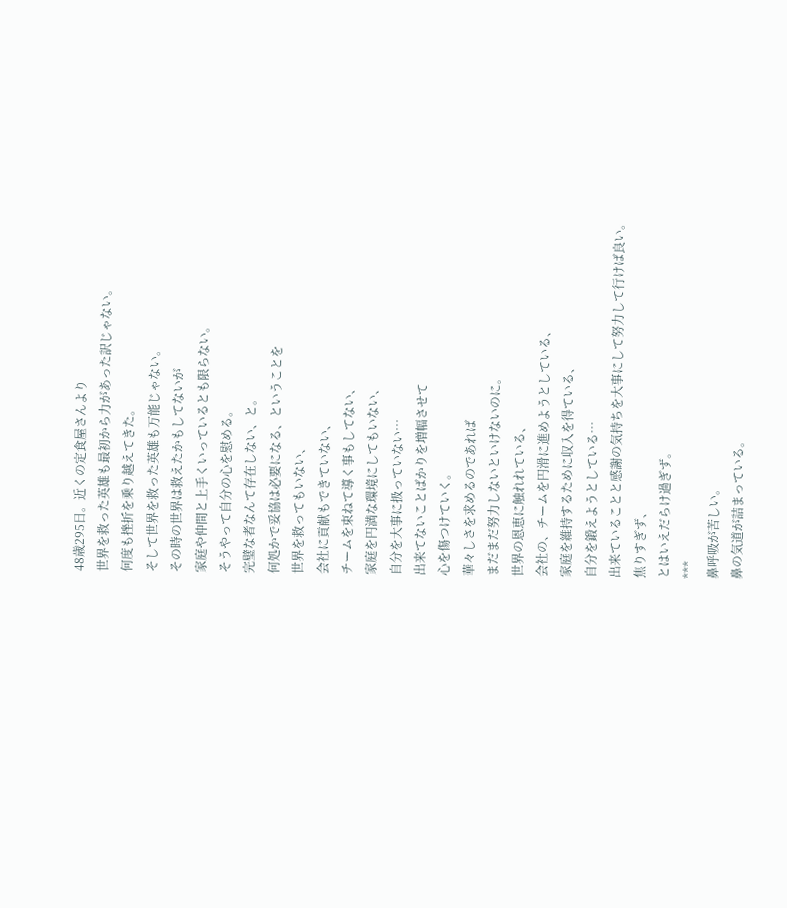48歳295日。近くの定食屋さんより
世界を救った英雄も最初から力があった訳じゃない。
何度も挫折を乗り越えてきた。
そして世界を救った英雄も万能じゃない。
その時の世界は救えたかもしてないが
家庭や仲間と上手くいっているとも限らない。
そうやって自分の心を慰める。
完璧な者なんて存在しない、と。
何処かで妥協は必要になる、ということを
世界を救ってもいない、
会社に貢献もできていない、
チームを束ねて導く事もしてない、
家庭を円満な環境にしてもいない、
自分を大事に扱っていない…
出来てないことばかりを増幅させて
心を傷つけていく。
華々しさを求めるのであれば
まだまだ努力しないといけないのに。
世界の恩恵に触れれている、
会社の、チームを円滑に進めようとしている、
家庭を維持するために収入を得ている、
自分を鍛えようとしている…
出来ていることと感謝の気持ちを大事にして努力して行けば良い。
焦りすぎず、
とはいえだらけ過ぎず。
***
鼻呼吸が苦しい。
鼻の気道が詰まっている。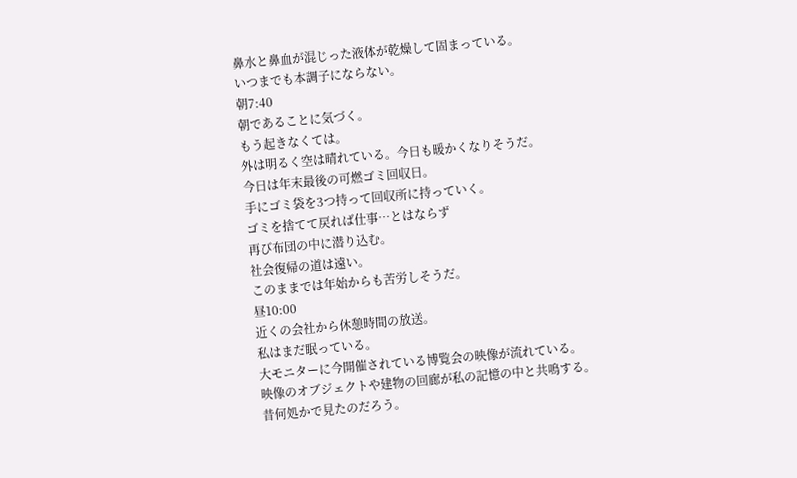鼻水と鼻血が混じった液体が乾燥して固まっている。
いつまでも本調子にならない。
朝7:40
朝であることに気づく。
もう起きなくては。
外は明るく空は晴れている。今日も暖かくなりそうだ。
今日は年末最後の可燃ゴミ回収日。
手にゴミ袋を3つ持って回収所に持っていく。
ゴミを捨てて戻れば仕事…とはならず
再び布団の中に潜り込む。
社会復帰の道は遠い。
このままでは年始からも苦労しそうだ。
昼10:00
近くの会社から休憩時間の放送。
私はまだ眠っている。
大モニターに今開催されている博覧会の映像が流れている。
映像のオブジェクトや建物の回廊が私の記憶の中と共鳴する。
昔何処かで見たのだろう。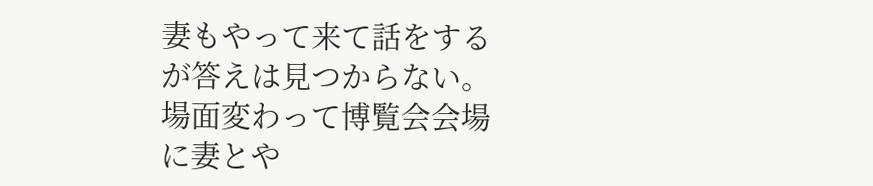妻もやって来て話をするが答えは見つからない。
場面変わって博覧会会場に妻とや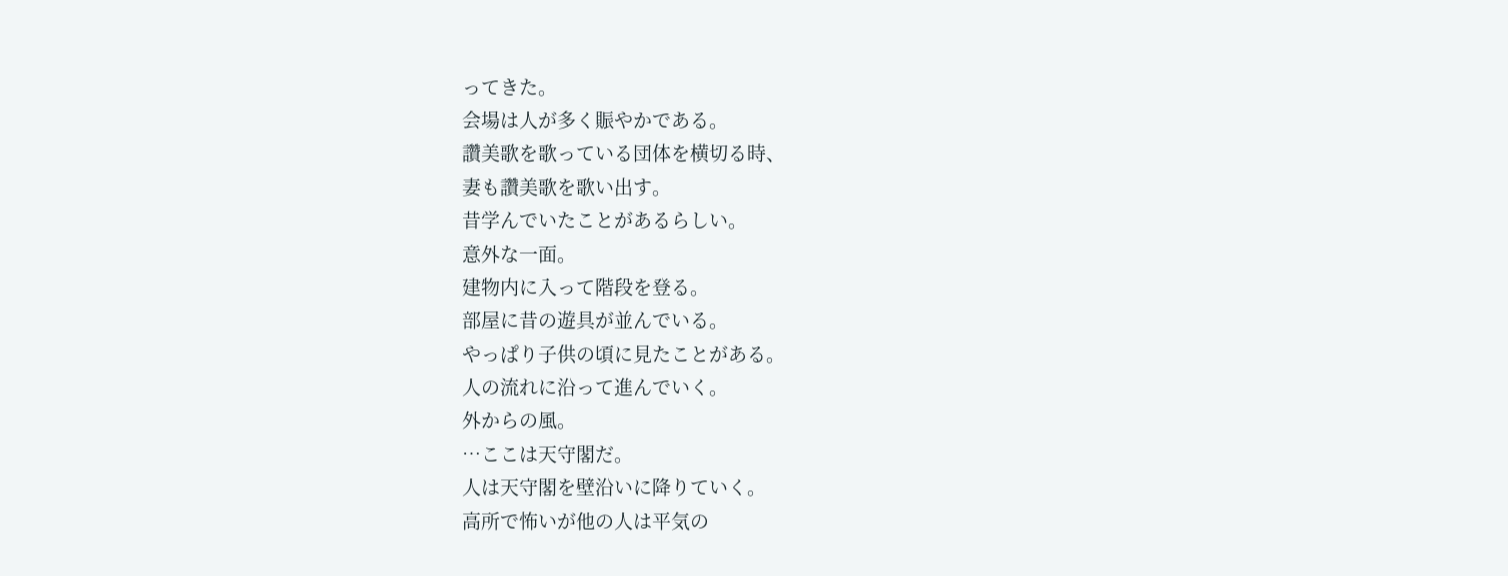ってきた。
会場は人が多く賑やかである。
讚美歌を歌っている団体を横切る時、
妻も讚美歌を歌い出す。
昔学んでいたことがあるらしい。
意外な一面。
建物内に入って階段を登る。
部屋に昔の遊具が並んでいる。
やっぱり子供の頃に見たことがある。
人の流れに沿って進んでいく。
外からの風。
…ここは天守閣だ。
人は天守閣を壁沿いに降りていく。
高所で怖いが他の人は平気の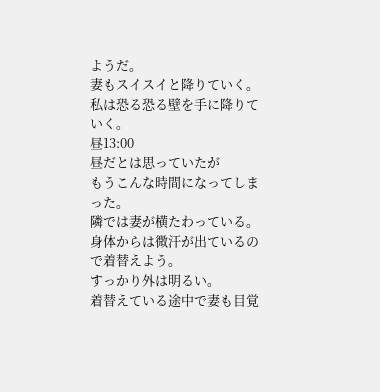ようだ。
妻もスイスイと降りていく。
私は恐る恐る壁を手に降りていく。
昼13:00
昼だとは思っていたが
もうこんな時間になってしまった。
隣では妻が横たわっている。
身体からは微汗が出ているので着替えよう。
すっかり外は明るい。
着替えている途中で妻も目覚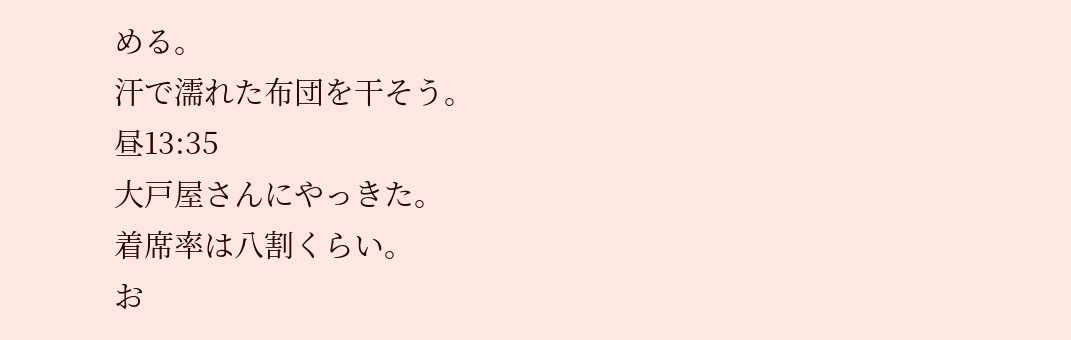める。
汗で濡れた布団を干そう。
昼13:35
大戸屋さんにやっきた。
着席率は八割くらい。
お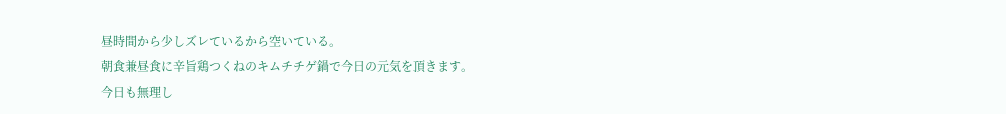昼時間から少しズレているから空いている。
朝食兼昼食に辛旨鶏つくねのキムチチゲ鍋で今日の元気を頂きます。
今日も無理し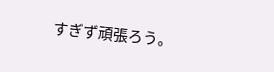すぎず頑張ろう。